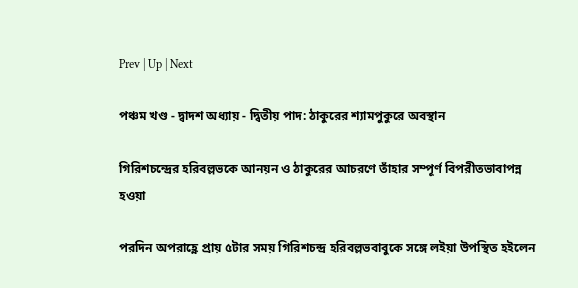Prev | Up | Next

পঞ্চম খণ্ড - দ্বাদশ অধ্যায় - দ্বিতীয় পাদ: ঠাকুরের শ্যামপুকুরে অবস্থান

গিরিশচন্দ্রের হরিবল্লভকে আনয়ন ও ঠাকুরের আচরণে তাঁহার সম্পূর্ণ বিপরীতভাবাপন্ন হওয়া

পরদিন অপরাহ্ণে প্রায় ৫টার সময় গিরিশচন্দ্র হরিবল্লভবাবুকে সঙ্গে লইয়া উপস্থিত হইলেন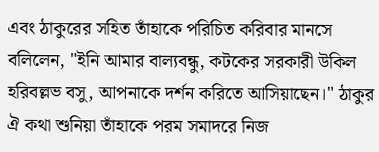এবং ঠাকুরের সহিত তাঁহাকে পরিচিত করিবার মানসে বলিলেন, "ইনি আমার বাল্যবন্ধু, কটকের সরকারী উকিল হরিবল্লভ বসু, আপনাকে দর্শন করিতে আসিয়াছেন।" ঠাকুর ঐ কথা শুনিয়া তাঁহাকে পরম সমাদরে নিজ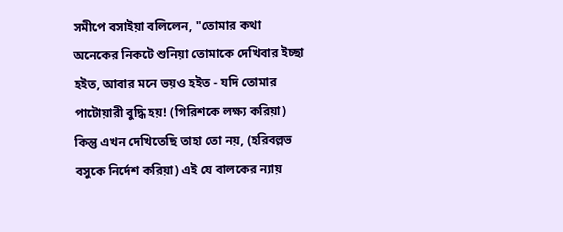সমীপে বসাইয়া বলিলেন, "তোমার কথা অনেকের নিকটে শুনিয়া তোমাকে দেখিবার ইচ্ছা হইত, আবার মনে ভয়ও হইত - যদি তোমার পাটোয়ারী বুদ্ধি হয়! (গিরিশকে লক্ষ্য করিয়া) কিন্তু এখন দেখিতেছি তাহা তো নয়, (হরিবল্লভ বসুকে নির্দেশ করিয়া) এই যে বালকের ন্যায়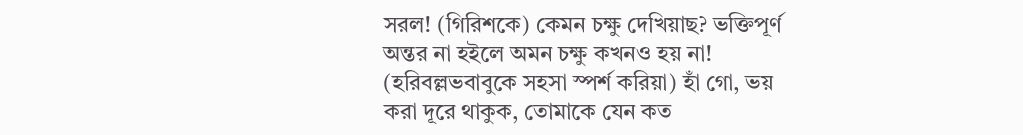সরল! (গিরিশকে) কেমন চক্ষু দেখিয়াছ? ভক্তিপূর্ণ অন্তর না হইলে অমন চক্ষু কখনও হয় না! (হরিবল্লভবাবুকে সহসা স্পর্শ করিয়া) হাঁ গো, ভয় করা দূরে থাকুক, তোমাকে যেন কত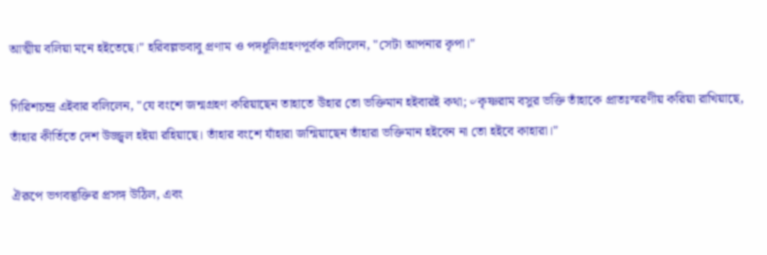আত্মীয় বলিয়া মনে হইতেছে।" হরিবল্লভবাবু প্রণাম ও পদধূলিগ্রহণপূর্বক বলিলেন, "সেটা আপনার কৃপা।"

গিরিশচন্দ্র এইবার বলিলেন, "যে বংশে জন্মগ্রহণ করিয়াছেন তাহাতে উঁহার তো ভক্তিমান হইবারই কথা; ৺কৃষ্ণরাম বসুর ভক্তি তাঁহাকে প্রাতঃস্মরণীয় করিয়া রাখিয়াছে, তাঁহার কীর্তিতে দেশ উজ্জ্বল হইয়া রহিয়াছে। তাঁহার বংশে যাঁহারা জন্মিয়াছেন তাঁহারা ভক্তিমান হইবেন না তো হইবে কাহারা।"

ঐরূপে ভগবদ্ভক্তির প্রসঙ্গ উঠিল, এবং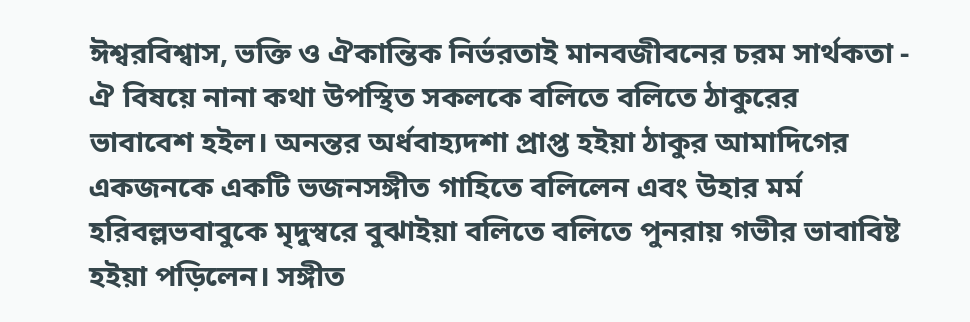ঈশ্বরবিশ্বাস, ভক্তি ও ঐকান্তিক নির্ভরতাই মানবজীবনের চরম সার্থকতা - ঐ বিষয়ে নানা কথা উপস্থিত সকলকে বলিতে বলিতে ঠাকুরের ভাবাবেশ হইল। অনন্তর অর্ধবাহ্যদশা প্রাপ্ত হইয়া ঠাকুর আমাদিগের একজনকে একটি ভজনসঙ্গীত গাহিতে বলিলেন এবং উহার মর্ম হরিবল্লভবাবুকে মৃদুস্বরে বুঝাইয়া বলিতে বলিতে পুনরায় গভীর ভাবাবিষ্ট হইয়া পড়িলেন। সঙ্গীত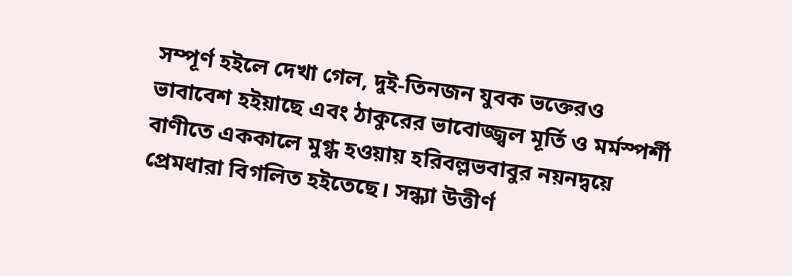সম্পূর্ণ হইলে দেখা গেল, দুই-তিনজন যুবক ভক্তেরও ভাবাবেশ হইয়াছে এবং ঠাকুরের ভাবোজ্জ্বল মূর্তি ও মর্মস্পর্শী বাণীতে এককালে মুগ্ধ হওয়ায় হরিবল্লভবাবুর নয়নদ্বয়ে প্রেমধারা বিগলিত হইতেছে। সন্ধ্যা উত্তীর্ণ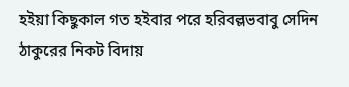হইয়া কিছুকাল গত হইবার পরে হরিবল্লভবাবু সেদিন ঠাকুরের নিকট বিদায়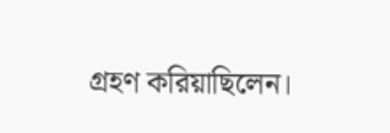গ্রহণ করিয়াছিলেন।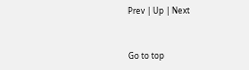Prev | Up | Next


Go to top